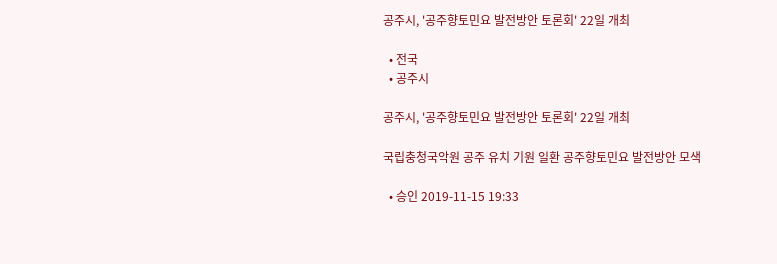공주시, '공주향토민요 발전방안 토론회' 22일 개최

  • 전국
  • 공주시

공주시, '공주향토민요 발전방안 토론회' 22일 개최

국립충청국악원 공주 유치 기원 일환 공주향토민요 발전방안 모색

  • 승인 2019-11-15 19:33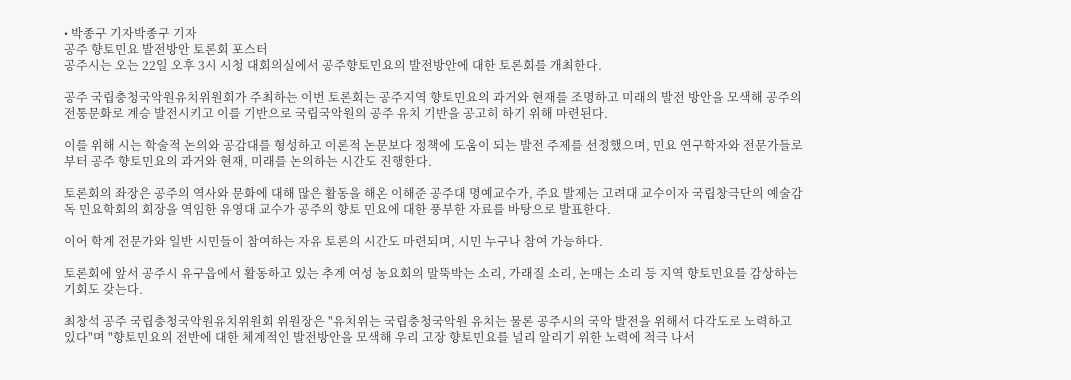• 박종구 기자박종구 기자
공주 향토민요 발전방안 토론회 포스터
공주시는 오는 22일 오후 3시 시청 대회의실에서 공주향토민요의 발전방안에 대한 토론회를 개최한다.

공주 국립충청국악원유치위원회가 주최하는 이번 토론회는 공주지역 향토민요의 과거와 현재를 조명하고 미래의 발전 방안을 모색해 공주의 전통문화로 계승 발전시키고 이를 기반으로 국립국악원의 공주 유치 기반을 공고히 하기 위해 마련된다.

이를 위해 시는 학술적 논의와 공감대를 형성하고 이론적 논문보다 정책에 도움이 되는 발전 주제를 선정했으며, 민요 연구학자와 전문가들로부터 공주 향토민요의 과거와 현재, 미래를 논의하는 시간도 진행한다.

토론회의 좌장은 공주의 역사와 문화에 대해 많은 활동을 해온 이해준 공주대 명예교수가, 주요 발제는 고려대 교수이자 국립창극단의 예술감독 민요학회의 회장을 역임한 유영대 교수가 공주의 향토 민요에 대한 풍부한 자료를 바탕으로 발표한다.

이어 학계 전문가와 일반 시민들이 참여하는 자유 토론의 시간도 마련되며, 시민 누구나 참여 가능하다.

토론회에 앞서 공주시 유구읍에서 활동하고 있는 추계 여성 농요회의 말뚝박는 소리, 가래질 소리, 논매는 소리 등 지역 향토민요를 감상하는 기회도 갖는다.

최창석 공주 국립충청국악원유치위원회 위원장은 "유치위는 국립충청국악원 유치는 물론 공주시의 국악 발전을 위해서 다각도로 노력하고 있다"며 "향토민요의 전반에 대한 체계적인 발전방안을 모색해 우리 고장 향토민요를 널리 알리기 위한 노력에 적극 나서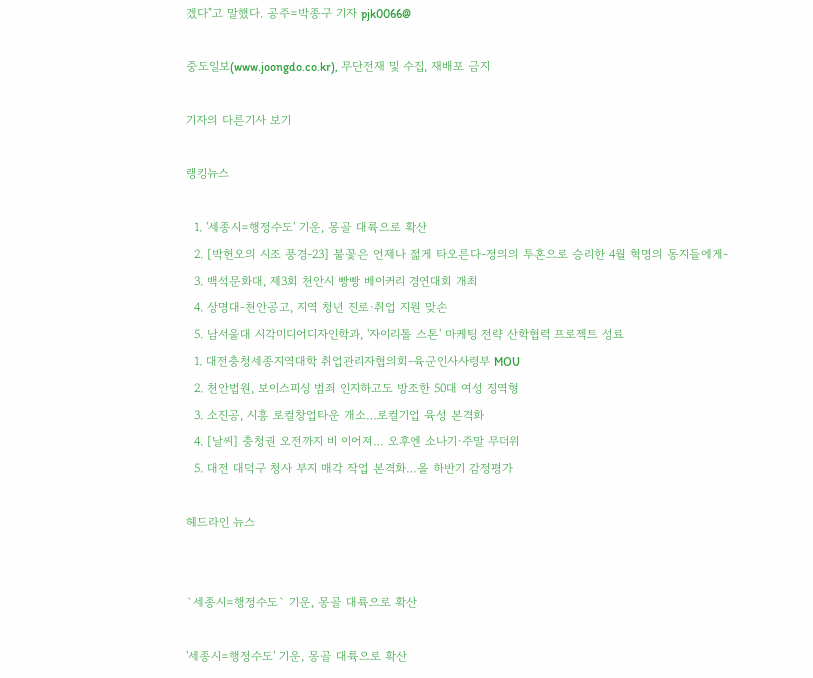겠다"고 말했다. 공주=박종구 기자 pjk0066@

중도일보(www.joongdo.co.kr), 무단전재 및 수집, 재배포 금지

기자의 다른기사 보기

랭킹뉴스

  1. '세종시=행정수도' 기운, 몽골 대륙으로 확산
  2. [박헌오의 시조 풍경-23] 불꽃은 언제나 젊게 타오른다-정의의 투혼으로 승리한 4월 혁명의 동지들에게-
  3. 백석문화대, 제3회 천안시 빵빵 베이커리 경연대회 개최
  4. 상명대-천안공고, 지역 청년 진로·취업 지원 맞손
  5. 남서울대 시각미디어디자인학과, '자이리톨 스톤' 마케팅 전략 산학협력 프로젝트 성료
  1. 대전충청세종지역대학 취업관리자협의회-육군인사사령부 MOU
  2. 천안법원, 보이스피싱 범죄 인지하고도 방조한 50대 여성 징역형
  3. 소진공, 시흥 로컬창업타운 개소…로컬기업 육성 본격화
  4. [날씨] 충청권 오전까지 비 이어져… 오후엔 소나기·주말 무더위
  5. 대전 대덕구 청사 부지 매각 작업 본격화…올 하반기 감정평가

헤드라인 뉴스


`세종시=행정수도` 기운, 몽골 대륙으로 확산

'세종시=행정수도' 기운, 몽골 대륙으로 확산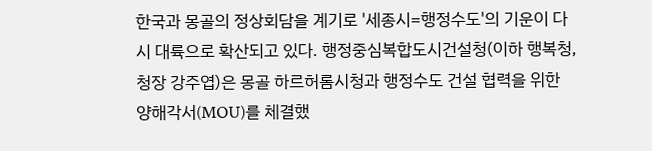한국과 몽골의 정상회담을 계기로 '세종시=행정수도'의 기운이 다시 대륙으로 확산되고 있다. 행정중심복합도시건설청(이하 행복청, 청장 강주엽)은 몽골 하르허롬시청과 행정수도 건설 협력을 위한 양해각서(MOU)를 체결했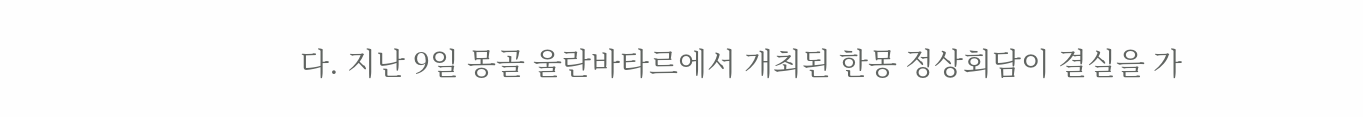다. 지난 9일 몽골 울란바타르에서 개최된 한몽 정상회담이 결실을 가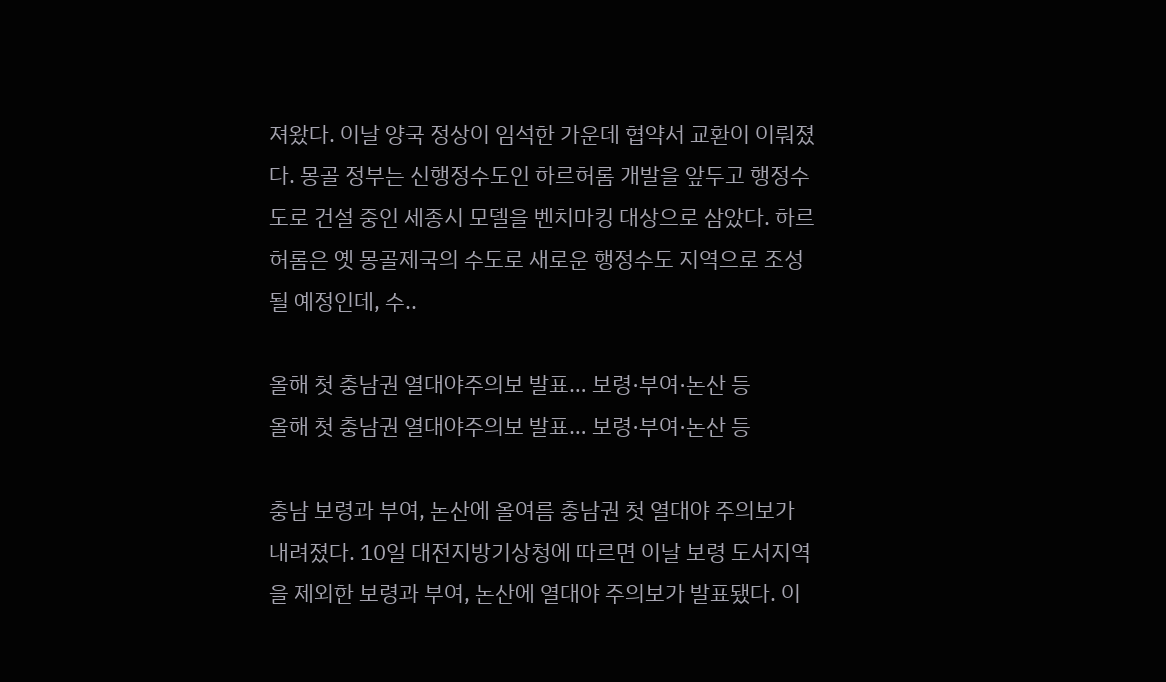져왔다. 이날 양국 정상이 임석한 가운데 협약서 교환이 이뤄졌다. 몽골 정부는 신행정수도인 하르허롬 개발을 앞두고 행정수도로 건설 중인 세종시 모델을 벤치마킹 대상으로 삼았다. 하르허롬은 옛 몽골제국의 수도로 새로운 행정수도 지역으로 조성될 예정인데, 수..

올해 첫 충남권 열대야주의보 발표… 보령·부여·논산 등
올해 첫 충남권 열대야주의보 발표… 보령·부여·논산 등

충남 보령과 부여, 논산에 올여름 충남권 첫 열대야 주의보가 내려졌다. 10일 대전지방기상청에 따르면 이날 보령 도서지역을 제외한 보령과 부여, 논산에 열대야 주의보가 발표됐다. 이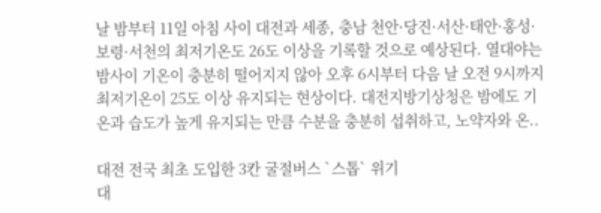날 밤부터 11일 아침 사이 대전과 세종, 충남 천안·당진·서산·태안·홍성·보령·서천의 최저기온도 26도 이상을 기록할 것으로 예상된다. 열대야는 밤사이 기온이 충분히 떨어지지 않아 오후 6시부터 다음 날 오전 9시까지 최저기온이 25도 이상 유지되는 현상이다. 대전지방기상청은 밤에도 기온과 습도가 높게 유지되는 만큼 수분을 충분히 섭취하고, 노약자와 온..

대전 전국 최초 도입한 3칸 굴절버스 `스톱` 위기
대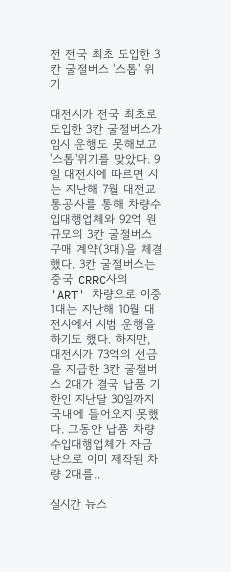전 전국 최초 도입한 3칸 굴절버스 '스톱' 위기

대전시가 전국 최초로 도입한 3칸 굴절버스가 임시 운행도 못해보고 '스톱'위기를 맞았다. 9일 대전시에 따르면 시는 지난해 7월 대전교통공사를 통해 차량수입대행업체와 92억 원 규모의 3칸 굴절버스 구매 계약(3대)을 체결했다. 3칸 굴절버스는 중국 CRRC사의 'ART' 차량으로 이중 1대는 지난해 10월 대전시에서 시범 운행을 하기도 했다. 하지만, 대전시가 73억의 선금을 지급한 3칸 굴절버스 2대가 결국 납품 기한인 지난달 30일까지 국내에 들어오지 못했다. 그동안 납품 차량수입대행업체가 자금난으로 이미 제작된 차량 2대를..

실시간 뉴스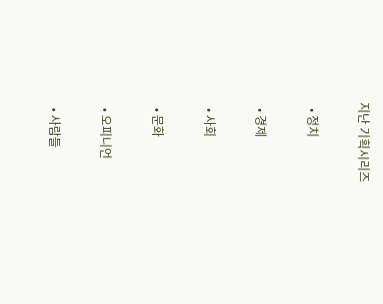지난 기획시리즈

  • 정치

  • 경제

  • 사회

  • 문화

  • 오피니언

  • 사람들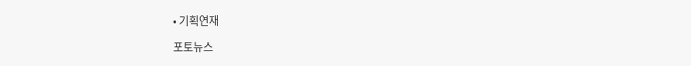• 기획연재

포토뉴스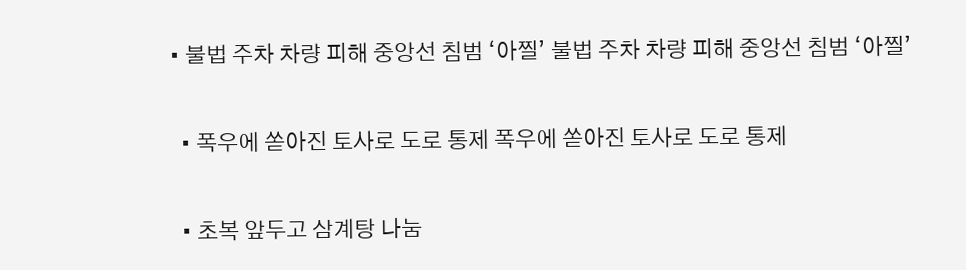• 불법 주차 차량 피해 중앙선 침범 ‘아찔’ 불법 주차 차량 피해 중앙선 침범 ‘아찔’

  • 폭우에 쏟아진 토사로 도로 통제 폭우에 쏟아진 토사로 도로 통제

  • 초복 앞두고 삼계탕 나눔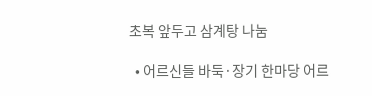초복 앞두고 삼계탕 나눔

  • 어르신들 바둑·장기 한마당 어르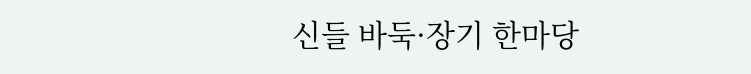신들 바둑·장기 한마당